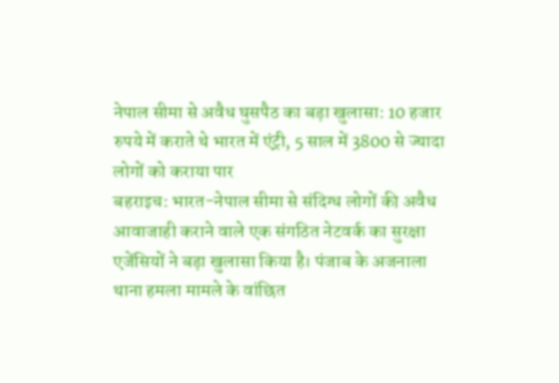नेपाल सीमा से अवैध घुसपैठ का बड़ा खुलासा: 10 हजार रुपये में कराते थे भारत में एंट्री, 5 साल में 3800 से ज्यादा लोगों को कराया पार
बहराइच: भारत-नेपाल सीमा से संदिग्ध लोगों की अवैध आवाजाही कराने वाले एक संगठित नेटवर्क का सुरक्षा एजेंसियों ने बड़ा खुलासा किया है। पंजाब के अजनाला थाना हमला मामले के वांछित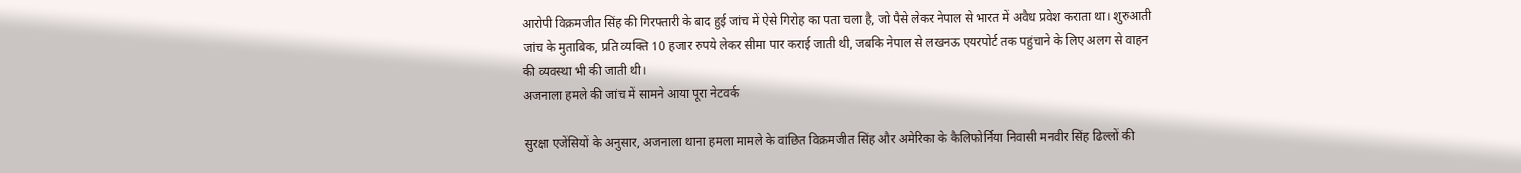आरोपी विक्रमजीत सिंह की गिरफ्तारी के बाद हुई जांच में ऐसे गिरोह का पता चला है, जो पैसे लेकर नेपाल से भारत में अवैध प्रवेश कराता था। शुरुआती जांच के मुताबिक, प्रति व्यक्ति 10 हजार रुपये लेकर सीमा पार कराई जाती थी, जबकि नेपाल से लखनऊ एयरपोर्ट तक पहुंचाने के लिए अलग से वाहन की व्यवस्था भी की जाती थी।
अजनाला हमले की जांच में सामने आया पूरा नेटवर्क

सुरक्षा एजेंसियों के अनुसार, अजनाला थाना हमला मामले के वांछित विक्रमजीत सिंह और अमेरिका के कैलिफोर्निया निवासी मनवीर सिंह ढिल्लों की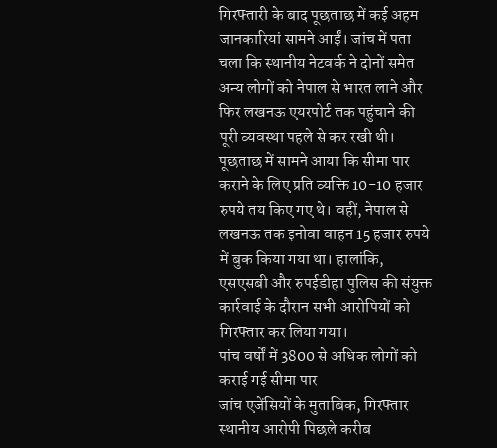गिरफ्तारी के बाद पूछताछ में कई अहम जानकारियां सामने आईं। जांच में पता चला कि स्थानीय नेटवर्क ने दोनों समेत अन्य लोगों को नेपाल से भारत लाने और फिर लखनऊ एयरपोर्ट तक पहुंचाने की पूरी व्यवस्था पहले से कर रखी थी।
पूछताछ में सामने आया कि सीमा पार कराने के लिए प्रति व्यक्ति 10-10 हजार रुपये तय किए गए थे। वहीं, नेपाल से लखनऊ तक इनोवा वाहन 15 हजार रुपये में बुक किया गया था। हालांकि, एसएसबी और रुपईडीहा पुलिस की संयुक्त कार्रवाई के दौरान सभी आरोपियों को गिरफ्तार कर लिया गया।
पांच वर्षों में 3800 से अधिक लोगों को कराई गई सीमा पार
जांच एजेंसियों के मुताबिक, गिरफ्तार स्थानीय आरोपी पिछले करीब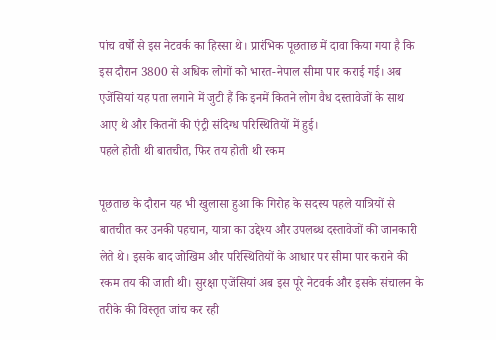पांच वर्षों से इस नेटवर्क का हिस्सा थे। प्रारंभिक पूछताछ में दावा किया गया है कि इस दौरान 3800 से अधिक लोगों को भारत-नेपाल सीमा पार कराई गई। अब एजेंसियां यह पता लगाने में जुटी हैं कि इनमें कितने लोग वैध दस्तावेजों के साथ आए थे और कितनों की एंट्री संदिग्ध परिस्थितियों में हुई।
पहले होती थी बातचीत, फिर तय होती थी रकम

पूछताछ के दौरान यह भी खुलासा हुआ कि गिरोह के सदस्य पहले यात्रियों से बातचीत कर उनकी पहचान, यात्रा का उद्देश्य और उपलब्ध दस्तावेजों की जानकारी लेते थे। इसके बाद जोखिम और परिस्थितियों के आधार पर सीमा पार कराने की रकम तय की जाती थी। सुरक्षा एजेंसियां अब इस पूरे नेटवर्क और इसके संचालन के तरीके की विस्तृत जांच कर रही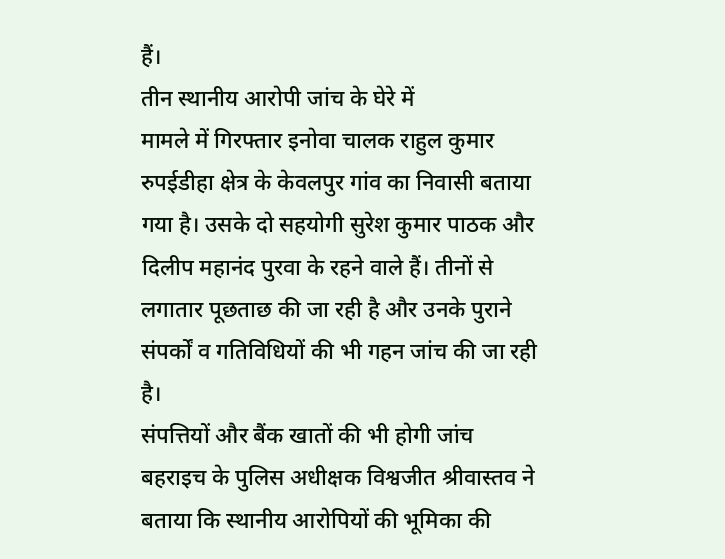हैं।
तीन स्थानीय आरोपी जांच के घेरे में
मामले में गिरफ्तार इनोवा चालक राहुल कुमार रुपईडीहा क्षेत्र के केवलपुर गांव का निवासी बताया गया है। उसके दो सहयोगी सुरेश कुमार पाठक और दिलीप महानंद पुरवा के रहने वाले हैं। तीनों से लगातार पूछताछ की जा रही है और उनके पुराने संपर्कों व गतिविधियों की भी गहन जांच की जा रही है।
संपत्तियों और बैंक खातों की भी होगी जांच
बहराइच के पुलिस अधीक्षक विश्वजीत श्रीवास्तव ने बताया कि स्थानीय आरोपियों की भूमिका की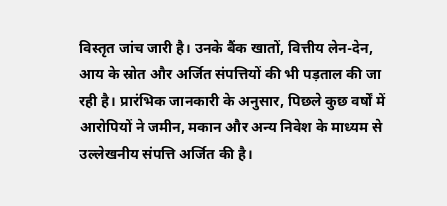विस्तृत जांच जारी है। उनके बैंक खातों, वित्तीय लेन-देन, आय के स्रोत और अर्जित संपत्तियों की भी पड़ताल की जा रही है। प्रारंभिक जानकारी के अनुसार, पिछले कुछ वर्षों में आरोपियों ने जमीन, मकान और अन्य निवेश के माध्यम से उल्लेखनीय संपत्ति अर्जित की है।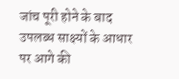जांच पूरी होने के बाद उपलब्ध साक्ष्यों के आधार पर आगे की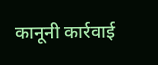कानूनी कार्रवाई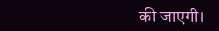की जाएगी।